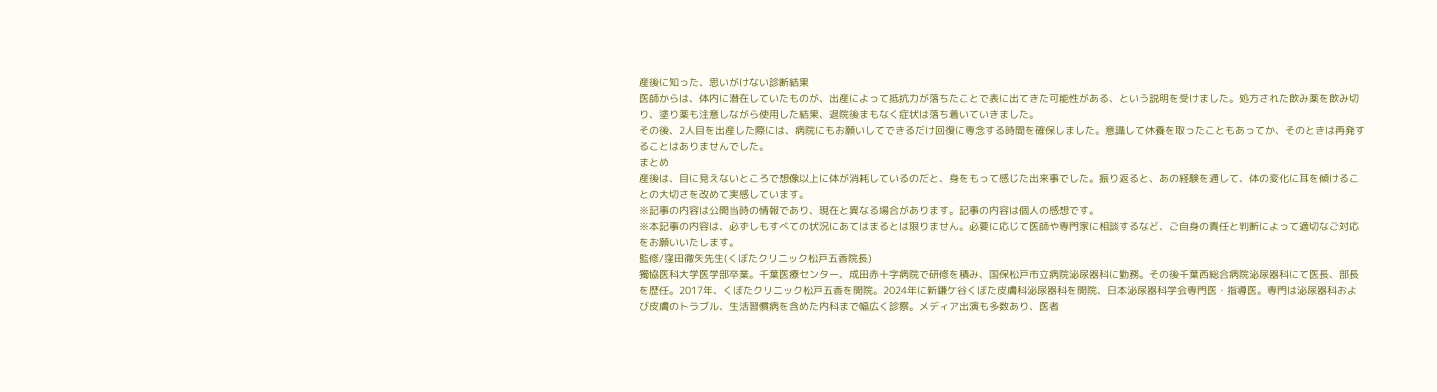産後に知った、思いがけない診断結果
医師からは、体内に潜在していたものが、出産によって抵抗力が落ちたことで表に出てきた可能性がある、という説明を受けました。処方された飲み薬を飲み切り、塗り薬も注意しながら使用した結果、退院後まもなく症状は落ち着いていきました。
その後、2人目を出産した際には、病院にもお願いしてできるだけ回復に専念する時間を確保しました。意識して休養を取ったこともあってか、そのときは再発することはありませんでした。
まとめ
産後は、目に見えないところで想像以上に体が消耗しているのだと、身をもって感じた出来事でした。振り返ると、あの経験を通して、体の変化に耳を傾けることの大切さを改めて実感しています。
※記事の内容は公開当時の情報であり、現在と異なる場合があります。記事の内容は個人の感想です。
※本記事の内容は、必ずしもすべての状況にあてはまるとは限りません。必要に応じて医師や専門家に相談するなど、ご自身の責任と判断によって適切なご対応をお願いいたします。
監修/窪田徹矢先生(くぼたクリニック松戸五香院長)
獨協医科大学医学部卒業。千葉医療センター、成田赤十字病院で研修を積み、国保松戸市立病院泌尿器科に勤務。その後千葉西総合病院泌尿器科にて医長、部長を歴任。2017年、くぼたクリニック松戸五香を開院。2024年に新鎌ケ谷くぼた皮膚科泌尿器科を開院、日本泌尿器科学会専門医・指導医。専門は泌尿器科および皮膚のトラブル、生活習慣病を含めた内科まで幅広く診察。メディア出演も多数あり、医者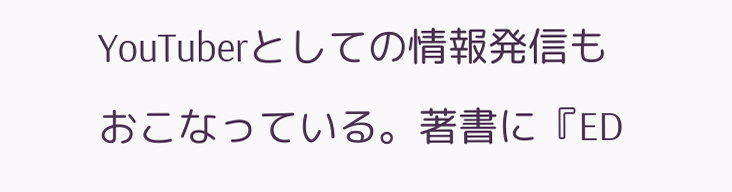YouTuberとしての情報発信もおこなっている。著書に『ED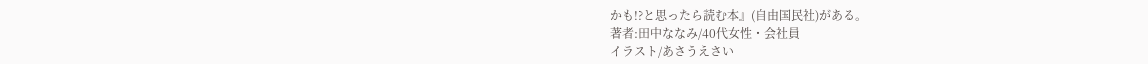かも!?と思ったら読む本』(自由国民社)がある。
著者:田中ななみ/40代女性・会社員
イラスト/あさうえさい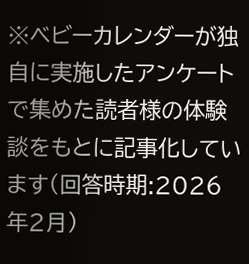※ベビーカレンダーが独自に実施したアンケートで集めた読者様の体験談をもとに記事化しています(回答時期:2026年2月)